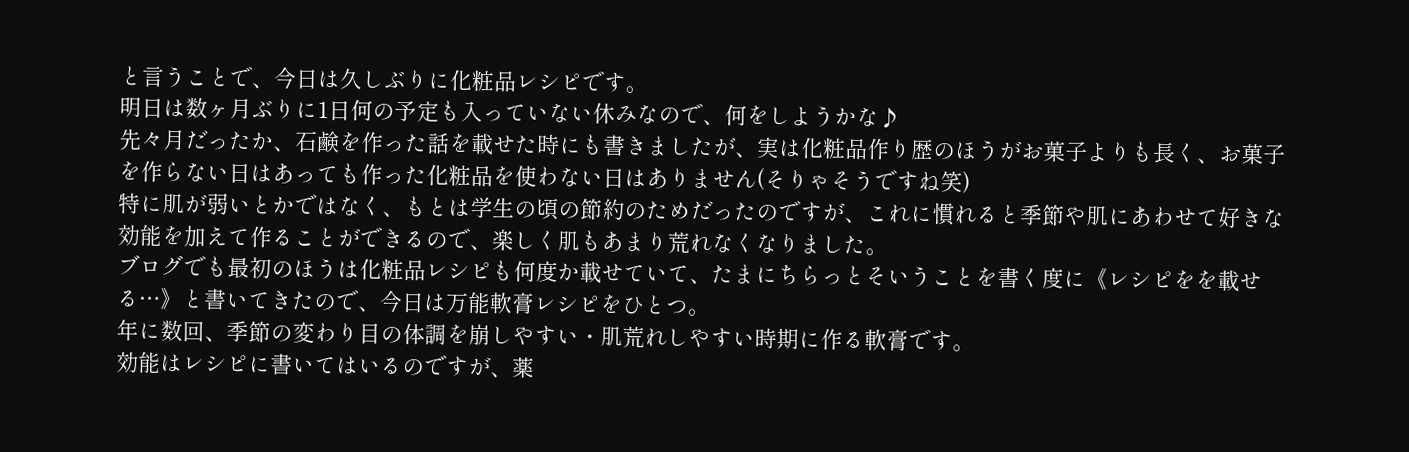と言うことで、今日は久しぶりに化粧品レシピです。
明日は数ヶ月ぶりに1日何の予定も入っていない休みなので、何をしようかな♪
先々月だったか、石鹸を作った話を載せた時にも書きましたが、実は化粧品作り歴のほうがお菓子よりも長く、お菓子を作らない日はあっても作った化粧品を使わない日はありません(そりゃそうですね笑)
特に肌が弱いとかではなく、もとは学生の頃の節約のためだったのですが、これに慣れると季節や肌にあわせて好きな効能を加えて作ることができるので、楽しく肌もあまり荒れなくなりました。
ブログでも最初のほうは化粧品レシピも何度か載せていて、たまにちらっとそいうことを書く度に《レシピをを載せる…》と書いてきたので、今日は万能軟膏レシピをひとつ。
年に数回、季節の変わり目の体調を崩しやすい・肌荒れしやすい時期に作る軟膏です。
効能はレシピに書いてはいるのですが、薬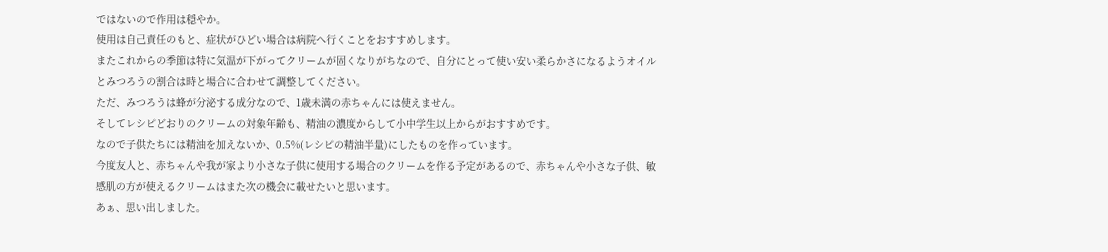ではないので作用は穏やか。
使用は自己責任のもと、症状がひどい場合は病院へ行くことをおすすめします。
またこれからの季節は特に気温が下がってクリームが固くなりがちなので、自分にとって使い安い柔らかさになるようオイルとみつろうの割合は時と場合に合わせて調整してください。
ただ、みつろうは蜂が分泌する成分なので、1歳未満の赤ちゃんには使えません。
そしてレシピどおりのクリームの対象年齢も、精油の濃度からして小中学生以上からがおすすめです。
なので子供たちには精油を加えないか、0.5%(レシピの精油半量)にしたものを作っています。
今度友人と、赤ちゃんや我が家より小さな子供に使用する場合のクリームを作る予定があるので、赤ちゃんや小さな子供、敏感肌の方が使えるクリームはまた次の機会に載せたいと思います。
あぁ、思い出しました。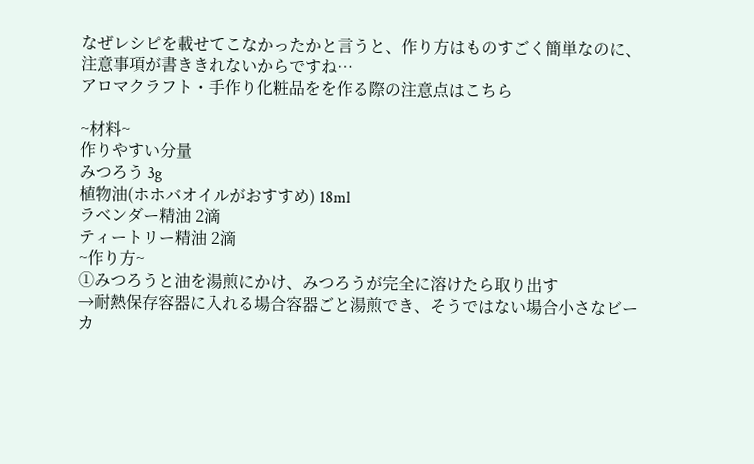なぜレシピを載せてこなかったかと言うと、作り方はものすごく簡単なのに、注意事項が書ききれないからですね…
アロマクラフト・手作り化粧品をを作る際の注意点はこちら

~材料~
作りやすい分量
みつろう 3g
植物油(ホホバオイルがおすすめ) 18ml
ラベンダー精油 2滴
ティートリー精油 2滴
~作り方~
①みつろうと油を湯煎にかけ、みつろうが完全に溶けたら取り出す
→耐熱保存容器に入れる場合容器ごと湯煎でき、そうではない場合小さなビーカ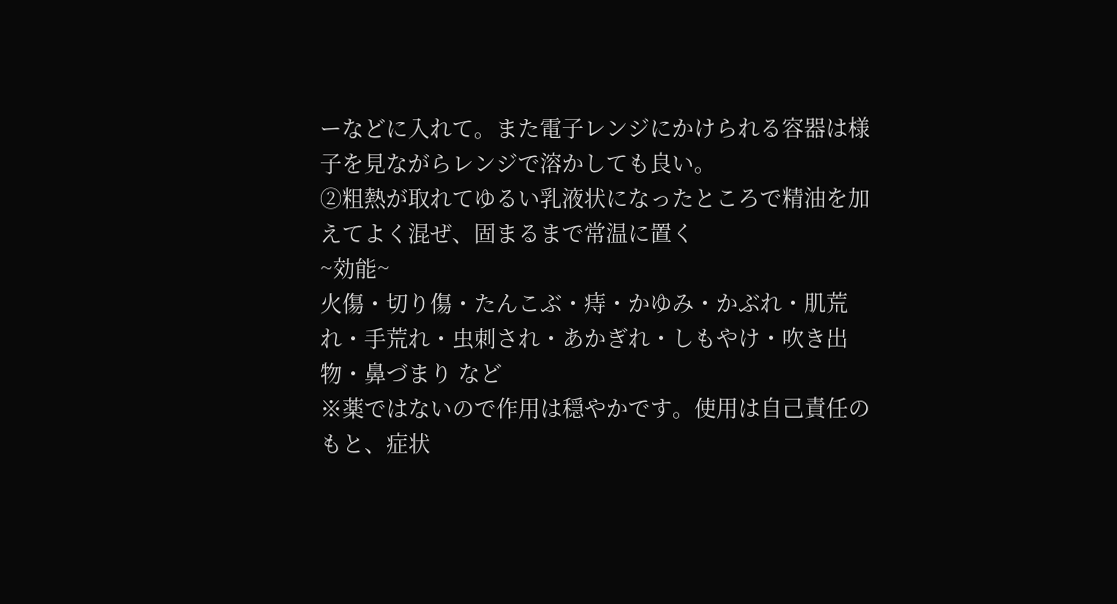ーなどに入れて。また電子レンジにかけられる容器は様子を見ながらレンジで溶かしても良い。
②粗熱が取れてゆるい乳液状になったところで精油を加えてよく混ぜ、固まるまで常温に置く
~効能~
火傷・切り傷・たんこぶ・痔・かゆみ・かぶれ・肌荒れ・手荒れ・虫刺され・あかぎれ・しもやけ・吹き出物・鼻づまり など
※薬ではないので作用は穏やかです。使用は自己責任のもと、症状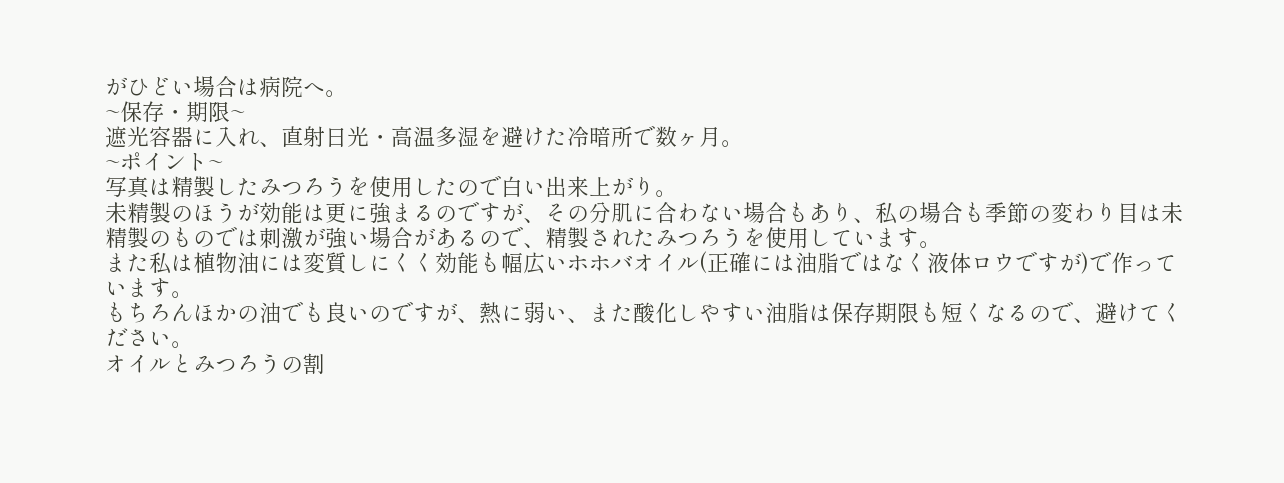がひどい場合は病院へ。
~保存・期限~
遮光容器に入れ、直射日光・高温多湿を避けた冷暗所で数ヶ月。
~ポイント~
写真は精製したみつろうを使用したので白い出来上がり。
未精製のほうが効能は更に強まるのですが、その分肌に合わない場合もあり、私の場合も季節の変わり目は未精製のものでは刺激が強い場合があるので、精製されたみつろうを使用しています。
また私は植物油には変質しにくく効能も幅広いホホバオイル(正確には油脂ではなく液体ロウですが)で作っています。
もちろんほかの油でも良いのですが、熱に弱い、また酸化しやすい油脂は保存期限も短くなるので、避けてください。
オイルとみつろうの割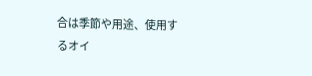合は季節や用途、使用するオイ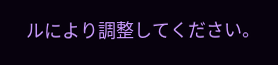ルにより調整してください。